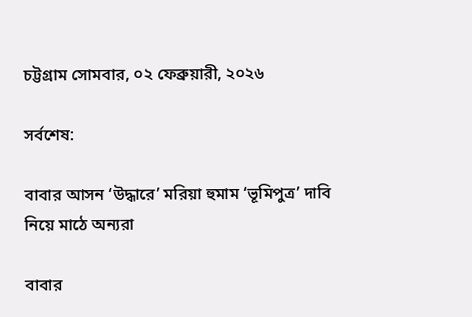চট্টগ্রাম সোমবার, ০২ ফেব্রুয়ারী, ২০২৬

সর্বশেষ:

বাবার আসন ‘উদ্ধারে’ মরিয়া হুমাম ‘ভূমিপুত্র’ দাবি নিয়ে মাঠে অন্যরা

বাবার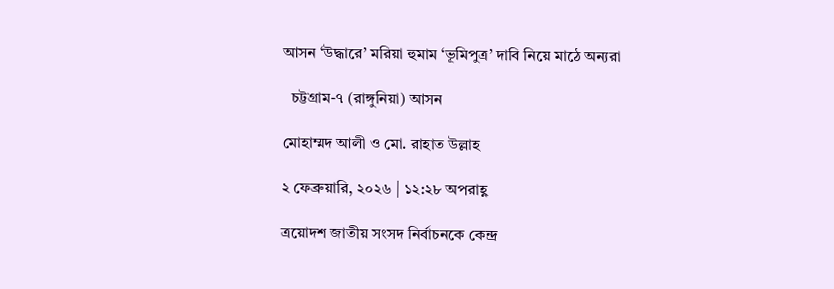আসন ‘উদ্ধারে’ মরিয়া হুমাম ‘ভূমিপুত্র’ দাবি নিয়ে মাঠে অন্যরা

  চট্টগ্রাম-৭ (রাঙ্গুনিয়া) আসন

মোহাম্মদ আলী ও মো. রাহাত উল্লাহ

২ ফেব্রুয়ারি, ২০২৬ | ১২:২৮ অপরাহ্ণ

ত্রয়োদশ জাতীয় সংসদ নির্বাচনকে কেন্দ্র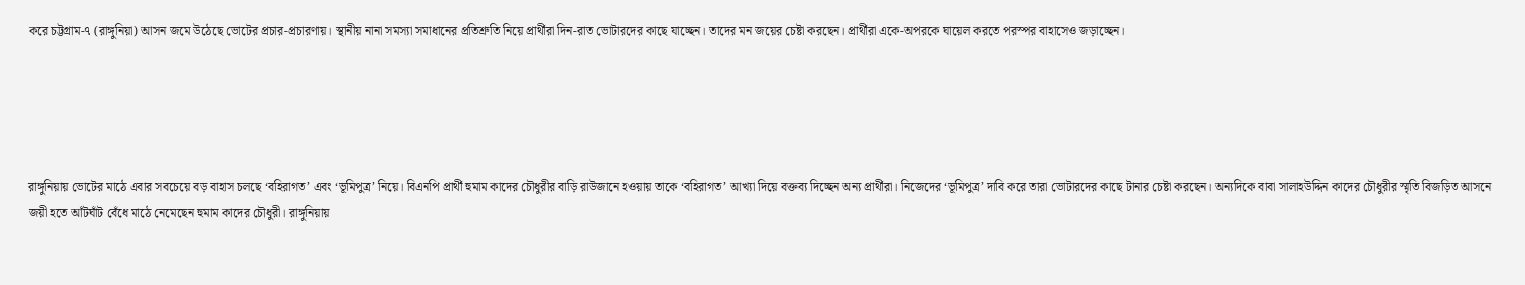করে চট্টগ্রাম-৭ (রাঙ্গুনিয়া) আসন জমে উঠেছে ভোটের প্রচার-প্রচারণায়। স্থানীয় নানা সমস্যা সমাধানের প্রতিশ্রুতি নিয়ে প্রার্থীরা দিন-রাত ভোটারদের কাছে যাচ্ছেন। তাদের মন জয়ের চেষ্টা করছেন। প্রার্থীরা একে-অপরকে ঘায়েল করতে পরস্পর বাহাসেও জড়াচ্ছেন।





রাঙ্গুনিয়ায় ভোটের মাঠে এবার সবচেয়ে বড় বাহাস চলছে ‘বহিরাগত’ এবং ‘ভূমিপুত্র’ নিয়ে। বিএনপি প্রার্থী হুমাম কাদের চৌধুরীর বাড়ি রাউজানে হওয়ায় তাকে ‘বহিরাগত’ আখ্যা দিয়ে বক্তব্য দিচ্ছেন অন্য প্রার্থীরা। নিজেদের ‘ভূমিপুত্র’ দাবি করে তারা ভোটারদের কাছে টানার চেষ্টা করছেন। অন্যদিকে বাবা সালাহউদ্দিন কাদের চৌধুরীর স্মৃতি বিজড়িত আসনে জয়ী হতে আঁটঘাঁট বেঁধে মাঠে নেমেছেন হুমাম কাদের চৌধুরী। রাঙ্গুনিয়ায়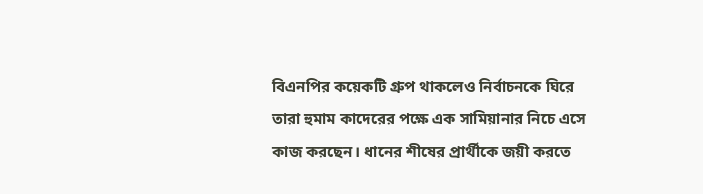বিএনপির কয়েকটি গ্রুপ থাকলেও নির্বাচনকে ঘিরে তারা হুমাম কাদেরের পক্ষে এক সামিয়ানার নিচে এসে কাজ করছেন। ধানের শীষের প্রার্থীকে জয়ী করতে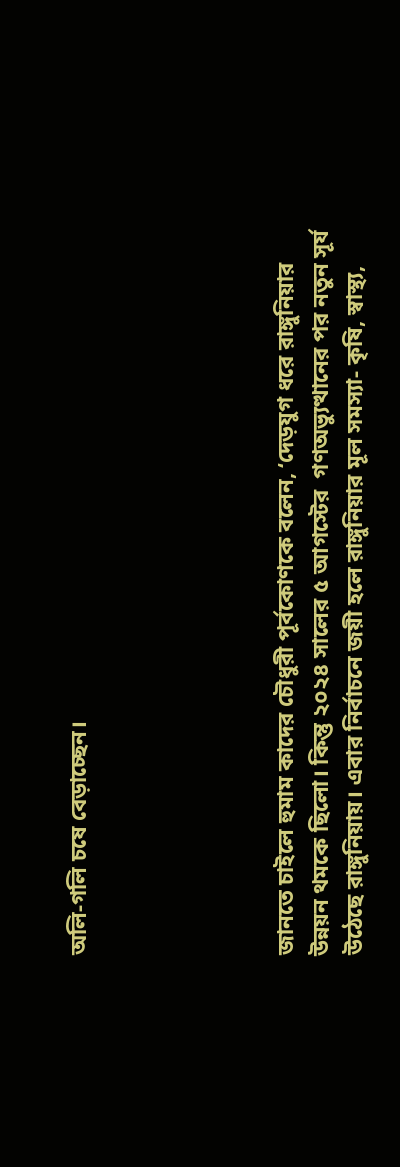অলি-গলি চষে বেড়াচ্ছেন।





জানতে চাইলে হুমাম কাদের চৌধুরী পূর্বকোণকে বলেন, ‘দেড়যুগ ধরে রাঙ্গুনিয়ার উন্নয়ন থমকে ছিলো। কিন্তু ২০২৪ সালের ৫ আগস্টের  গণঅভ্যুত্থানের পর নতুন সূর্য উঠেছে রাঙ্গুনিয়ায়। এবার নির্বাচনে জয়ী হলে রাঙ্গুনিয়ার মূল সমস্যা- কৃষি, স্বাস্থ্য,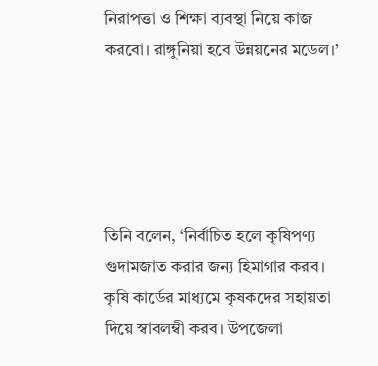নিরাপত্তা ও শিক্ষা ব্যবস্থা নিয়ে কাজ করবো। রাঙ্গুনিয়া হবে উন্নয়নের মডেল।’





তিনি বলেন, ‘নির্বাচিত হলে কৃষিপণ্য গুদামজাত করার জন্য হিমাগার করব। কৃষি কার্ডের মাধ্যমে কৃষকদের সহায়তা দিয়ে স্বাবলম্বী করব। উপজেলা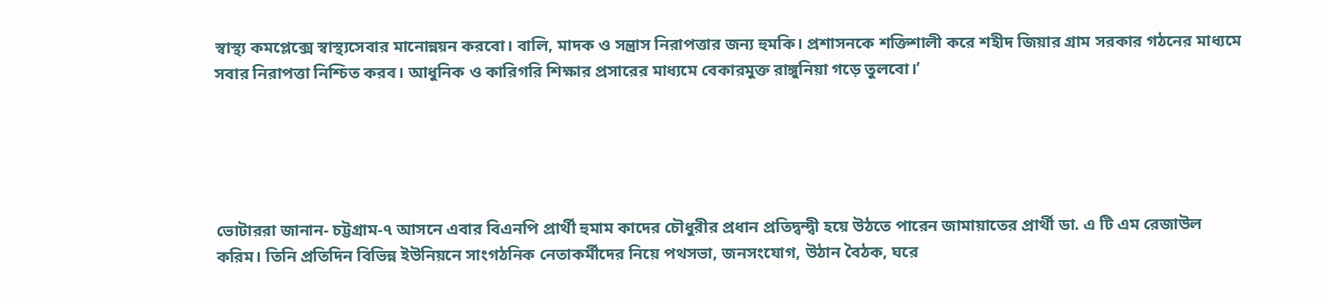স্বাস্থ্য কমপ্লেক্সে স্বাস্থ্যসেবার মানোন্নয়ন করবো। বালি, মাদক ও সন্ত্রাস নিরাপত্তার জন্য হুমকি। প্রশাসনকে শক্তিশালী করে শহীদ জিয়ার গ্রাম সরকার গঠনের মাধ্যমে সবার নিরাপত্তা নিশ্চিত করব। আধুনিক ও কারিগরি শিক্ষার প্রসারের মাধ্যমে বেকারমুক্ত রাঙ্গুনিয়া গড়ে তুলবো।’





ভোটাররা জানান- চট্টগ্রাম-৭ আসনে এবার বিএনপি প্রার্থী হুমাম কাদের চৌধুরীর প্রধান প্রতিদ্বন্দ্বী হয়ে উঠতে পারেন জামায়াতের প্রার্থী ডা. এ টি এম রেজাউল করিম। তিনি প্রতিদিন বিভিন্ন ইউনিয়নে সাংগঠনিক নেতাকর্মীদের নিয়ে পথসভা, জনসংযোগ, উঠান বৈঠক, ঘরে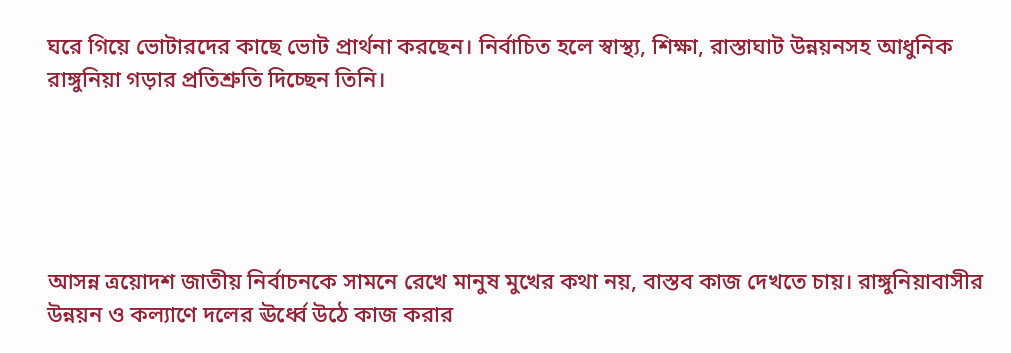ঘরে গিয়ে ভোটারদের কাছে ভোট প্রার্থনা করছেন। নির্বাচিত হলে স্বাস্থ্য, শিক্ষা, রাস্তাঘাট উন্নয়নসহ আধুনিক রাঙ্গুনিয়া গড়ার প্রতিশ্রুতি দিচ্ছেন তিনি।





আসন্ন ত্রয়োদশ জাতীয় নির্বাচনকে সামনে রেখে মানুষ মুখের কথা নয়, বাস্তব কাজ দেখতে চায়। রাঙ্গুনিয়াবাসীর উন্নয়ন ও কল্যাণে দলের ঊর্ধ্বে উঠে কাজ করার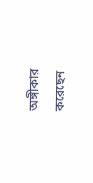অঙ্গীকার করেছেন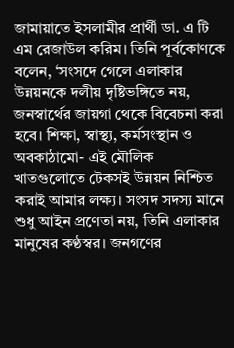জামায়াতে ইসলামীর প্রার্থী ডা. এ টি এম রেজাউল করিম। তিনি পূর্বকোণকে বলেন, ‘সংসদে গেলে এলাকার উন্নয়নকে দলীয় দৃষ্টিভঙ্গিতে নয়, জনস্বার্থের জায়গা থেকে বিবেচনা করা হবে। শিক্ষা, স্বাস্থ্য, কর্মসংস্থান ও অবকাঠামো- এই মৌলিক খাতগুলোতে টেকসই উন্নয়ন নিশ্চিত করাই আমার লক্ষ্য। সংসদ সদস্য মানে শুধু আইন প্রণেতা নয়, তিনি এলাকার মানুষের কণ্ঠস্বর। জনগণের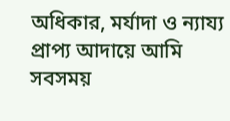অধিকার, মর্যাদা ও ন্যায্য প্রাপ্য আদায়ে আমি সবসময়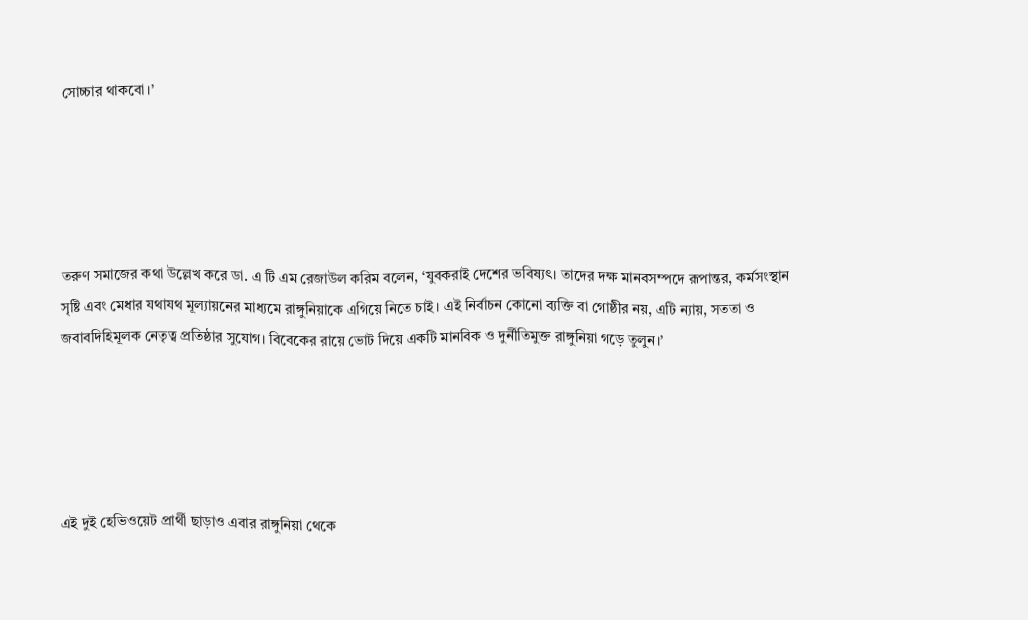সোচ্চার থাকবো।’





তরুণ সমাজের কথা উল্লেখ করে ডা. এ টি এম রেজাউল করিম বলেন, ‘যুবকরাই দেশের ভবিষ্যৎ। তাদের দক্ষ মানবসম্পদে রূপান্তর, কর্মসংস্থান সৃষ্টি এবং মেধার যথাযথ মূল্যায়নের মাধ্যমে রাঙ্গুনিয়াকে এগিয়ে নিতে চাই। এই নির্বাচন কোনো ব্যক্তি বা গোষ্ঠীর নয়, এটি ন্যায়, সততা ও জবাবদিহিমূলক নেতৃত্ব প্রতিষ্ঠার সুযোগ। বিবেকের রায়ে ভোট দিয়ে একটি মানবিক ও দুর্নীতিমুক্ত রাঙ্গুনিয়া গড়ে তুলুন।’





এই দুই হেভিওয়েট প্রার্থী ছাড়াও এবার রাঙ্গুনিয়া থেকে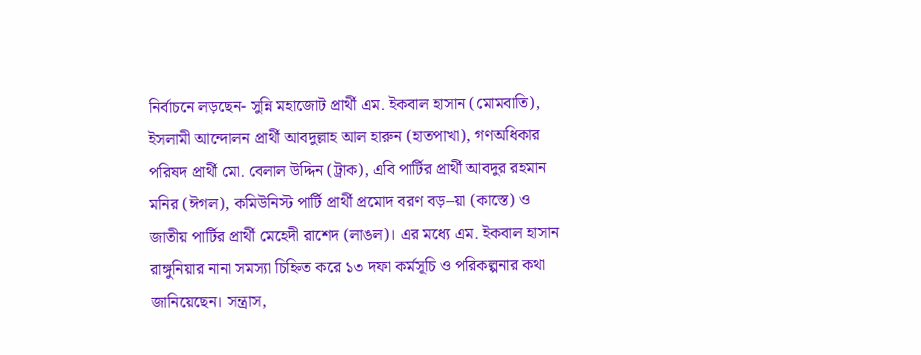নির্বাচনে লড়ছেন- সুন্নি মহাজোট প্রার্থী এম. ইকবাল হাসান (মোমবাতি), ইসলামী আন্দোলন প্রার্থী আবদুল্লাহ আল হারুন (হাতপাখা), গণঅধিকার পরিষদ প্রার্থী মো. বেলাল উদ্দিন (ট্রাক), এবি পার্টির প্রার্থী আবদুর রহমান মনির (ঈগল), কমিউনিস্ট পার্টি প্রার্থী প্রমোদ বরণ বড়–য়া (কাস্তে) ও জাতীয় পার্টির প্রার্থী মেহেদী রাশেদ (লাঙল)। এর মধ্যে এম. ইকবাল হাসান রাঙ্গুনিয়ার নানা সমস্যা চিহ্নিত করে ১৩ দফা কর্মসূচি ও পরিকল্পনার কথা জানিয়েছেন। সন্ত্রাস,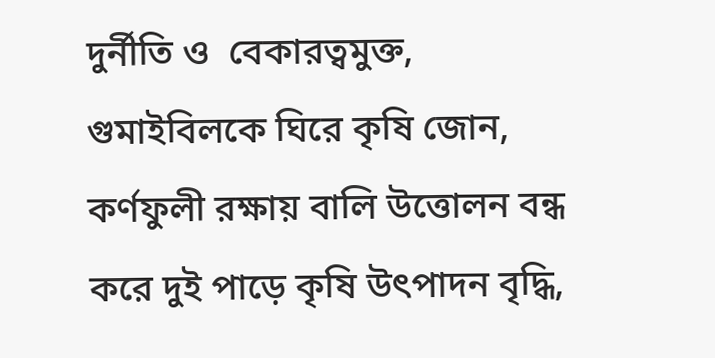দুর্নীতি ও  বেকারত্বমুক্ত, গুমাইবিলকে ঘিরে কৃষি জোন, কর্ণফুলী রক্ষায় বালি উত্তোলন বন্ধ করে দুই পাড়ে কৃষি উৎপাদন বৃদ্ধি,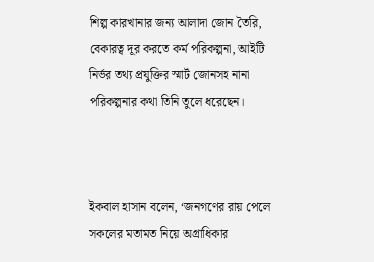শিল্প কারখানার জন্য আলাদা জোন তৈরি, বেকারত্ব দূর করতে কর্ম পরিকল্পনা, আইটি নির্ভর তথ্য প্রযুক্তির স্মার্ট জোনসহ নানা পরিকল্পনার কথা তিনি তুলে ধরেছেন।



ইকবাল হাসান বলেন, ‘জনগণের রায় পেলে সকলের মতামত নিয়ে অগ্রাধিকার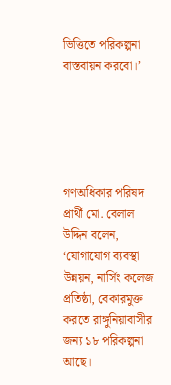ভিত্তিতে পরিকল্পনা বাস্তবায়ন করবো।’





গণঅধিকার পরিষদ প্রার্থী মো. বেলাল উদ্দিন বলেন, ‘যোগাযোগ ব্যবস্থা উন্নয়ন, নার্সিং কলেজ প্রতিষ্ঠা, বেকারমুক্ত করতে রাঙ্গুনিয়াবাসীর জন্য ১৮ পরিকল্পনা আছে।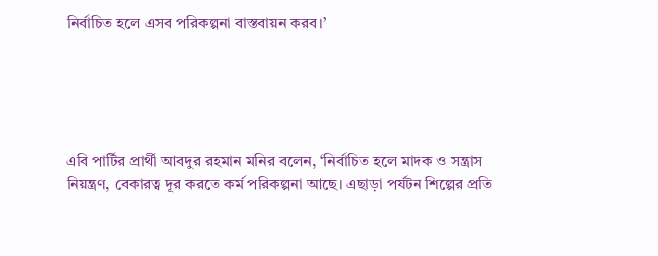নির্বাচিত হলে এসব পরিকল্পনা বাস্তবায়ন করব।’





এবি পার্টির প্রার্থী আবদুর রহমান মনির বলেন, ‘নির্বাচিত হলে মাদক ও সন্ত্রাস নিয়ন্ত্রণ, বেকারত্ব দূর করতে কর্ম পরিকল্পনা আছে। এছাড়া পর্যটন শিল্পের প্রতি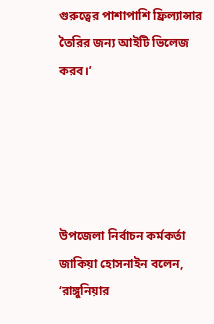গুরুত্বের পাশাপাশি ফ্রিল্যান্সার তৈরির জন্য আইটি ভিলেজ করব।’





উপজেলা নির্বাচন কর্মকর্তা জাকিয়া হোসনাইন বলেন, ‘রাঙ্গুনিয়ার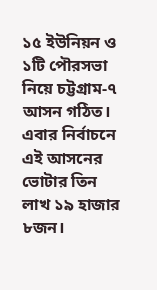১৫ ইউনিয়ন ও ১টি পৌরসভা নিয়ে চট্টগ্রাম-৭ আসন গঠিত। এবার নির্বাচনে এই আসনের ভোটার তিন লাখ ১৯ হাজার ৮জন।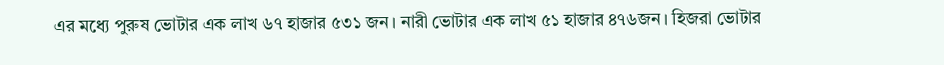এর মধ্যে পুরুষ ভোটার এক লাখ ৬৭ হাজার ৫৩১ জন। নারী ভোটার এক লাখ ৫১ হাজার ৪৭৬জন। হিজরা ভোটার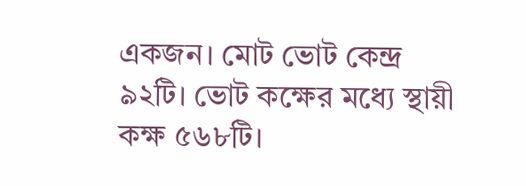একজন। মোট ভোট কেন্দ্র ৯২টি। ভোট কক্ষের মধ্যে স্থায়ী কক্ষ ৫৬৮টি।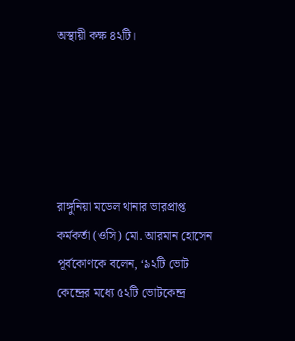অস্থায়ী কক্ষ ৪২টি।





রাঙ্গুনিয়া মডেল থানার ভারপ্রাপ্ত কর্মকর্তা (ওসি) মো. আরমান হোসেন পূর্বকোণকে বলেন, ‘৯২টি ভোট কেন্দ্রের মধ্যে ৫২টি ভোটকেন্দ্র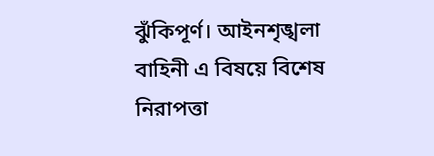ঝুঁকিপূর্ণ। আইনশৃঙ্খলা বাহিনী এ বিষয়ে বিশেষ নিরাপত্তা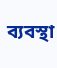ব্যবস্থা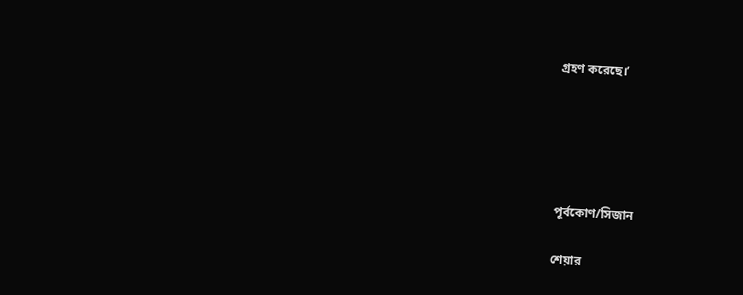গ্রহণ করেছে।’





পূর্বকোণ/সিজান

শেয়ার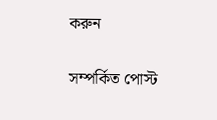করুন

সম্পর্কিত পোস্ট